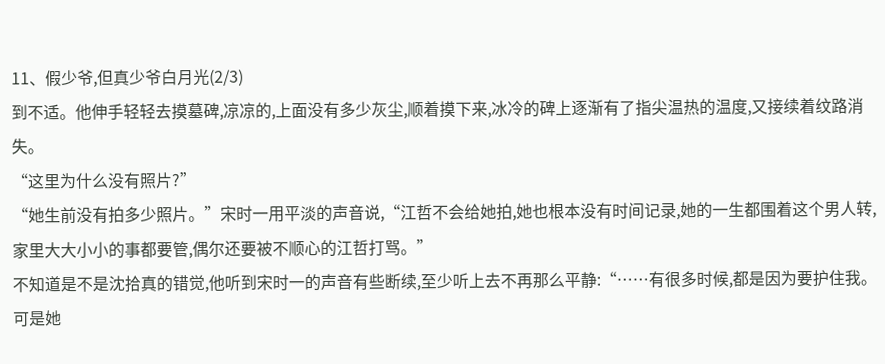11、假少爷,但真少爷白月光(2/3)
到不适。他伸手轻轻去摸墓碑,凉凉的,上面没有多少灰尘,顺着摸下来,冰冷的碑上逐渐有了指尖温热的温度,又接续着纹路消失。
“这里为什么没有照片?”
“她生前没有拍多少照片。”宋时一用平淡的声音说,“江哲不会给她拍,她也根本没有时间记录,她的一生都围着这个男人转,家里大大小小的事都要管,偶尔还要被不顺心的江哲打骂。”
不知道是不是沈拾真的错觉,他听到宋时一的声音有些断续,至少听上去不再那么平静:“……有很多时候,都是因为要护住我。可是她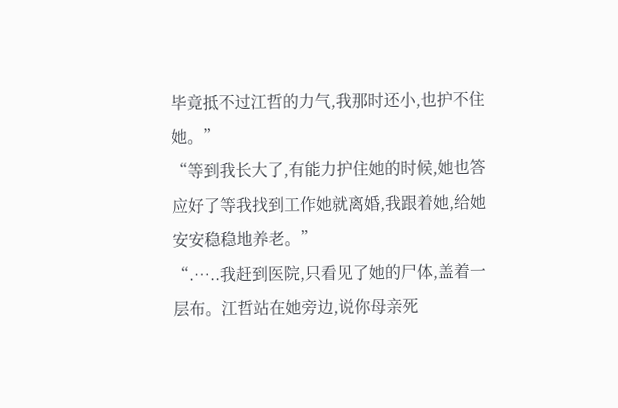毕竟抵不过江哲的力气,我那时还小,也护不住她。”
“等到我长大了,有能力护住她的时候,她也答应好了等我找到工作她就离婚,我跟着她,给她安安稳稳地养老。”
“.…..我赶到医院,只看见了她的尸体,盖着一层布。江哲站在她旁边,说你母亲死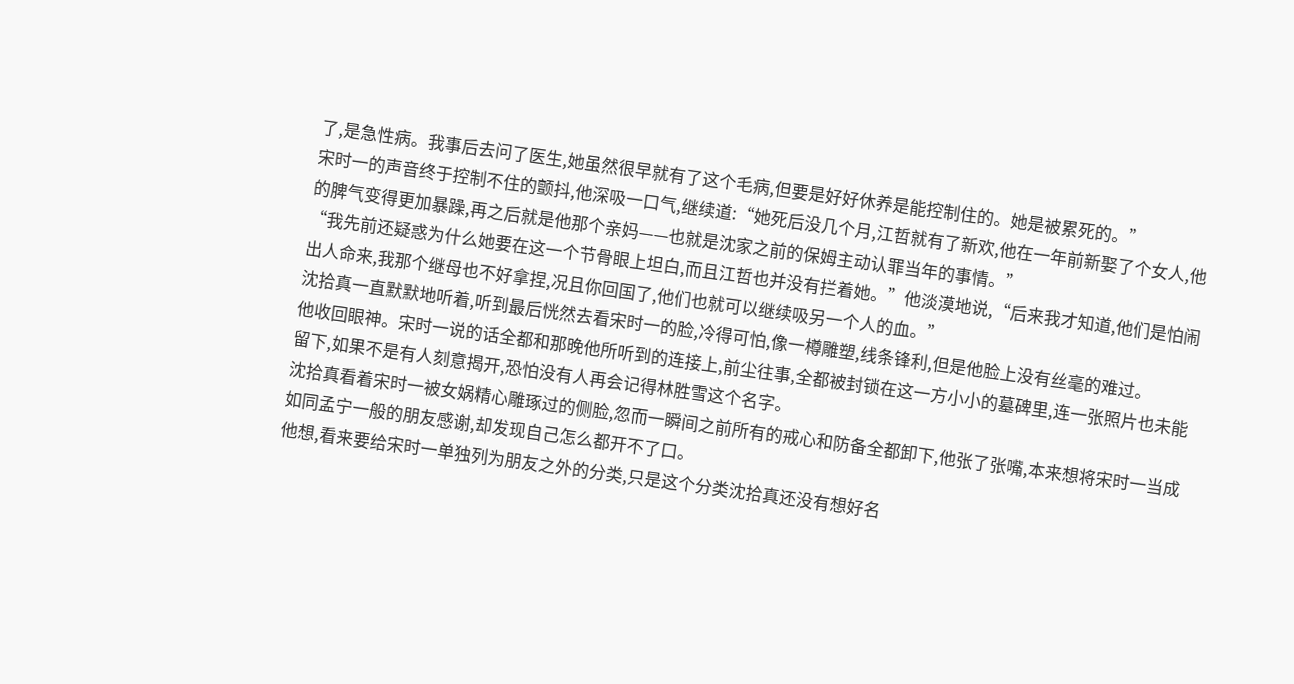了,是急性病。我事后去问了医生,她虽然很早就有了这个毛病,但要是好好休养是能控制住的。她是被累死的。”
宋时一的声音终于控制不住的颤抖,他深吸一口气,继续道:“她死后没几个月,江哲就有了新欢,他在一年前新娶了个女人,他的脾气变得更加暴躁,再之后就是他那个亲妈——也就是沈家之前的保姆主动认罪当年的事情。”
“我先前还疑惑为什么她要在这一个节骨眼上坦白,而且江哲也并没有拦着她。”他淡漠地说,“后来我才知道,他们是怕闹出人命来,我那个继母也不好拿捏,况且你回国了,他们也就可以继续吸另一个人的血。”
沈拾真一直默默地听着,听到最后恍然去看宋时一的脸,冷得可怕,像一樽雕塑,线条锋利,但是他脸上没有丝毫的难过。
他收回眼神。宋时一说的话全都和那晚他所听到的连接上,前尘往事,全都被封锁在这一方小小的墓碑里,连一张照片也未能留下,如果不是有人刻意揭开,恐怕没有人再会记得林胜雪这个名字。
沈拾真看着宋时一被女娲精心雕琢过的侧脸,忽而一瞬间之前所有的戒心和防备全都卸下,他张了张嘴,本来想将宋时一当成如同孟宁一般的朋友感谢,却发现自己怎么都开不了口。
他想,看来要给宋时一单独列为朋友之外的分类,只是这个分类沈拾真还没有想好名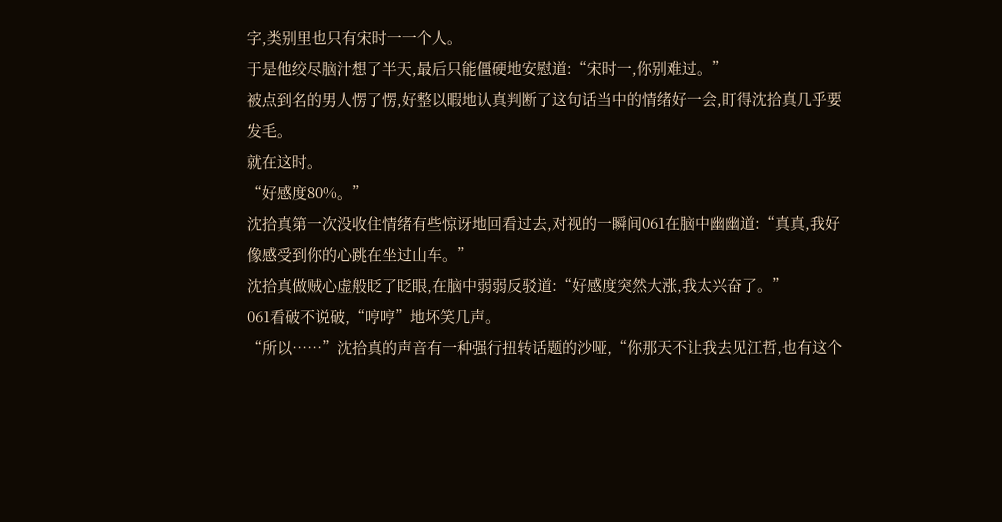字,类别里也只有宋时一一个人。
于是他绞尽脑汁想了半天,最后只能僵硬地安慰道:“宋时一,你别难过。”
被点到名的男人愣了愣,好整以暇地认真判断了这句话当中的情绪好一会,盯得沈拾真几乎要发毛。
就在这时。
“好感度80%。”
沈拾真第一次没收住情绪有些惊讶地回看过去,对视的一瞬间061在脑中幽幽道:“真真,我好像感受到你的心跳在坐过山车。”
沈拾真做贼心虚般眨了眨眼,在脑中弱弱反驳道:“好感度突然大涨,我太兴奋了。”
061看破不说破,“哼哼”地坏笑几声。
“所以……”沈拾真的声音有一种强行扭转话题的沙哑,“你那天不让我去见江哲,也有这个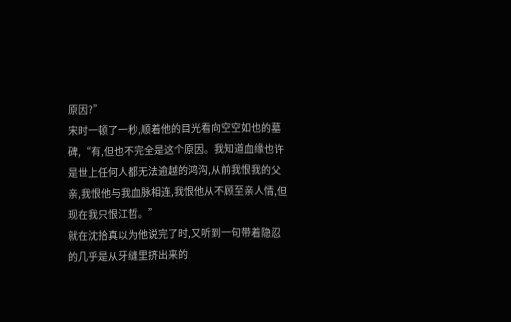原因?”
宋时一顿了一秒,顺着他的目光看向空空如也的墓碑,“有,但也不完全是这个原因。我知道血缘也许是世上任何人都无法逾越的鸿沟,从前我恨我的父亲,我恨他与我血脉相连,我恨他从不顾至亲人情,但现在我只恨江哲。”
就在沈拾真以为他说完了时,又听到一句带着隐忍的几乎是从牙缝里挤出来的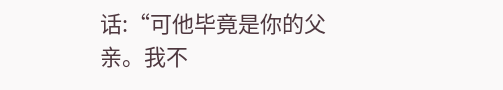话:“可他毕竟是你的父亲。我不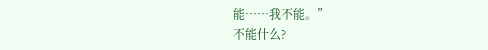能……我不能。”
不能什么?